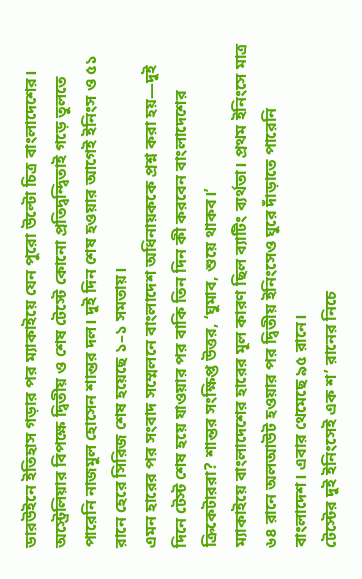ডারউইনে ইতিহাস গড়ার পর ম্যাকাইয়ে যেন পুরো উল্টো চিত্র বাংলাদেশের। অস্ট্রেলিয়ার বিপক্ষে দ্বিতীয় ও শেষ টেস্টে কোনো প্রতিদ্বন্দ্বিতাই গড়ে তুলতে পারেনি নাজমুল হোসেন শান্তর দল। দুই দিন শেষ হওয়ার আগেই ইনিংস ও ৫১ রানে হেরে সিরিজ শেষ হয়েছে ১–১ সমতায়।
এমন হারের পর সংবাদ সম্মেলনে বাংলাদেশ অধিনায়ককে প্রশ্ন করা হয়—দুই দিনে টেস্ট শেষ হয়ে যাওয়ার পর বাকি তিন দিন কী করবেন বাংলাদেশের ক্রিকেটাররা? শান্তর সংক্ষিপ্ত উত্তর, ‘ঘুমাব, শুয়ে থাকব।’
ম্যাকাইয়ে বাংলাদেশের হারের মূল কারণ ছিল ব্যাটিং ব্যর্থতা। প্রথম ইনিংসে মাত্র ৬৪ রানে অলআউট হওয়ার পর দ্বিতীয় ইনিংসেও ঘুরে দাঁড়াতে পারেনি বাংলাদেশ। এবার থেমেছে ৯৫ রানে।
টেস্টের দুই ইনিংসেই এক শ’ রানের নিচে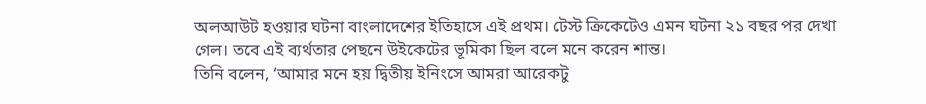অলআউট হওয়ার ঘটনা বাংলাদেশের ইতিহাসে এই প্রথম। টেস্ট ক্রিকেটেও এমন ঘটনা ২১ বছর পর দেখা গেল। তবে এই ব্যর্থতার পেছনে উইকেটের ভূমিকা ছিল বলে মনে করেন শান্ত।
তিনি বলেন, ‘আমার মনে হয় দ্বিতীয় ইনিংসে আমরা আরেকটু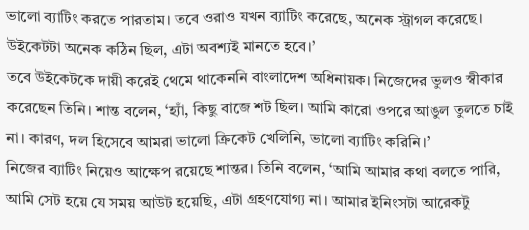ভালো ব্যাটিং করতে পারতাম। তবে ওরাও যখন ব্যাটিং করেছে, অনেক স্ট্রাগল করেছে। উইকেটটা অনেক কঠিন ছিল, এটা অবশ্যই মানতে হবে।’
তবে উইকেটকে দায়ী করেই থেমে থাকেননি বাংলাদেশ অধিনায়ক। নিজেদের ভুলও স্বীকার করেছেন তিনি। শান্ত বলেন, ‘হ্যাঁ, কিছু বাজে শট ছিল। আমি কারো ওপরে আঙুল তুলতে চাই না। কারণ, দল হিসেবে আমরা ভালো ক্রিকেট খেলিনি, ভালো ব্যাটিং করিনি।’
নিজের ব্যাটিং নিয়েও আক্ষেপ রয়েছে শান্তর। তিনি বলেন, ‘আমি আমার কথা বলতে পারি, আমি সেট হয়ে যে সময় আউট হয়েছি, এটা গ্রহণযোগ্য না। আমার ইনিংসটা আরেকটু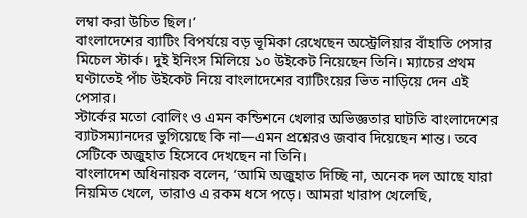লম্বা করা উচিত ছিল।’
বাংলাদেশের ব্যাটিং বিপর্যয়ে বড় ভূমিকা রেখেছেন অস্ট্রেলিয়ার বাঁহাতি পেসার মিচেল স্টার্ক। দুই ইনিংস মিলিয়ে ১০ উইকেট নিয়েছেন তিনি। ম্যাচের প্রথম ঘণ্টাতেই পাঁচ উইকেট নিয়ে বাংলাদেশের ব্যাটিংয়ের ভিত নাড়িয়ে দেন এই পেসার।
স্টার্কের মতো বোলিং ও এমন কন্ডিশনে খেলার অভিজ্ঞতার ঘাটতি বাংলাদেশের ব্যাটসম্যানদের ভুগিয়েছে কি না—এমন প্রশ্নেরও জবাব দিয়েছেন শান্ত। তবে সেটিকে অজুহাত হিসেবে দেখছেন না তিনি।
বাংলাদেশ অধিনায়ক বলেন, ‘আমি অজুহাত দিচ্ছি না, অনেক দল আছে যারা নিয়মিত খেলে, তারাও এ রকম ধসে পড়ে। আমরা খারাপ খেলেছি,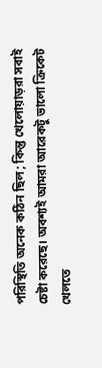পরিস্থিতি অনেক কঠিন ছিল; কিন্তু খেলোয়াড়রা সবাই চেষ্টা করেছে। অবশ্যই আমরা আরেকটু ভালো ক্রিকেট খেলতে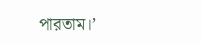পারতাম।’